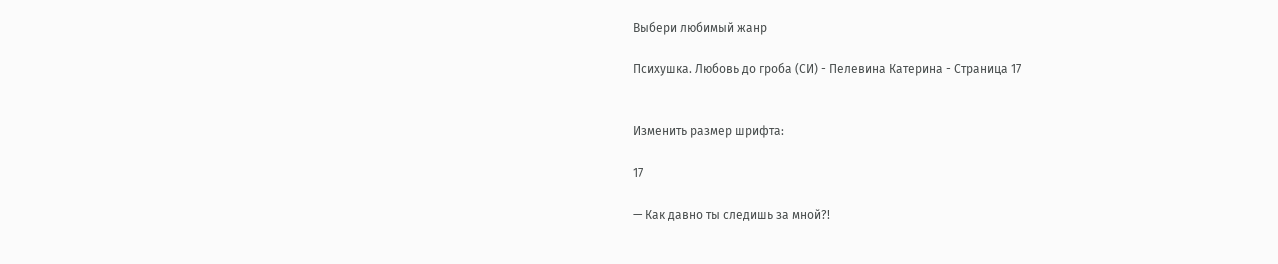Выбери любимый жанр

Психушка. Любовь до гроба (СИ) - Пелевина Катерина - Страница 17


Изменить размер шрифта:

17

— Как давно ты следишь за мной?!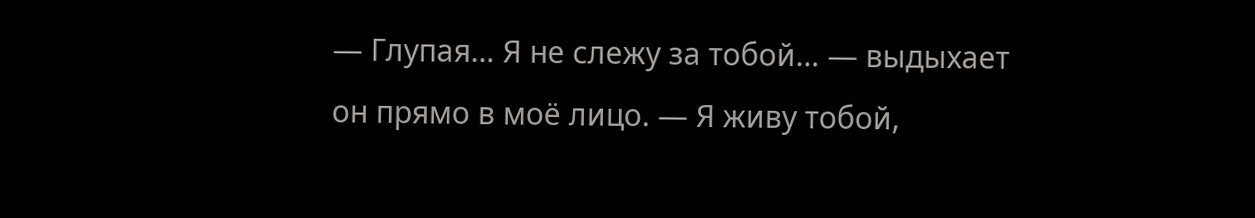— Глупая… Я не слежу за тобой… — выдыхает он прямо в моё лицо. — Я живу тобой,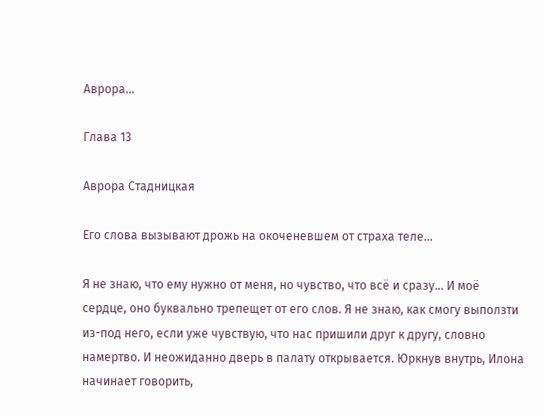Аврора…

Глава 13

Аврора Стадницкая

Его слова вызывают дрожь на окоченевшем от страха теле…

Я не знаю, что ему нужно от меня, но чувство, что всё и сразу… И моё сердце, оно буквально трепещет от его слов. Я не знаю, как смогу выползти из-под него, если уже чувствую, что нас пришили друг к другу, словно намертво. И неожиданно дверь в палату открывается. Юркнув внутрь, Илона начинает говорить,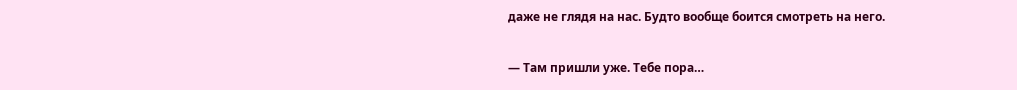даже не глядя на нас. Будто вообще боится смотреть на него.

— Там пришли уже. Тебе пора…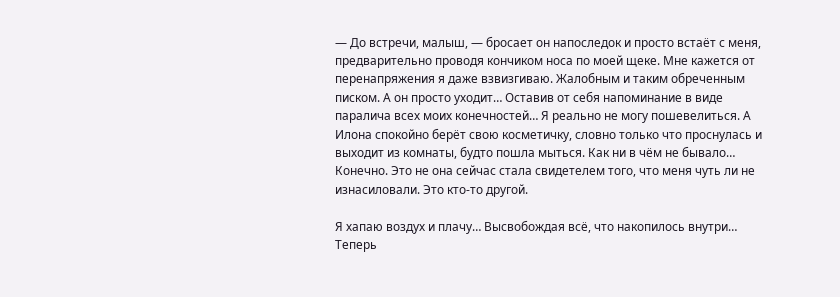— До встречи, малыш, — бросает он напоследок и просто встаёт с меня, предварительно проводя кончиком носа по моей щеке. Мне кажется от перенапряжения я даже взвизгиваю. Жалобным и таким обреченным писком. А он просто уходит… Оставив от себя напоминание в виде паралича всех моих конечностей… Я реально не могу пошевелиться. А Илона спокойно берёт свою косметичку, словно только что проснулась и выходит из комнаты, будто пошла мыться. Как ни в чём не бывало… Конечно. Это не она сейчас стала свидетелем того, что меня чуть ли не изнасиловали. Это кто-то другой.

Я хапаю воздух и плачу… Высвобождая всё, что накопилось внутри… Теперь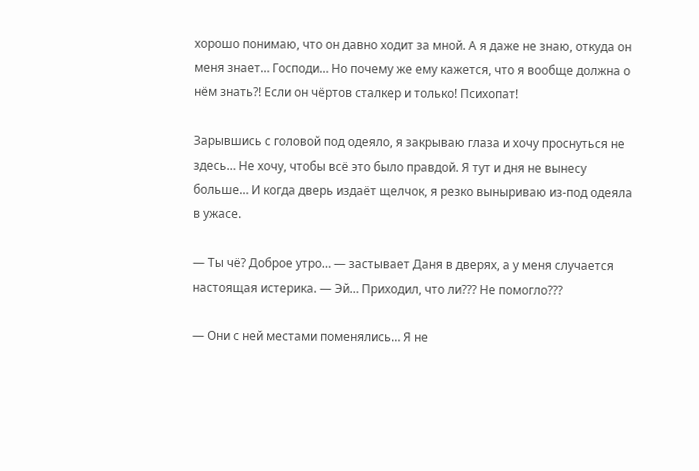хорошо понимаю, что он давно ходит за мной. А я даже не знаю, откуда он меня знает… Господи… Но почему же ему кажется, что я вообще должна о нём знать?! Если он чёртов сталкер и только! Психопат!

Зарывшись с головой под одеяло, я закрываю глаза и хочу проснуться не здесь… Не хочу, чтобы всё это было правдой. Я тут и дня не вынесу больше… И когда дверь издаёт щелчок, я резко выныриваю из-под одеяла в ужасе.

— Ты чё? Доброе утро… — застывает Даня в дверях, а у меня случается настоящая истерика. — Эй… Приходил, что ли??? Не помогло???

— Они с ней местами поменялись… Я не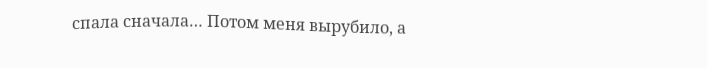спала сначала… Потом меня вырубило, а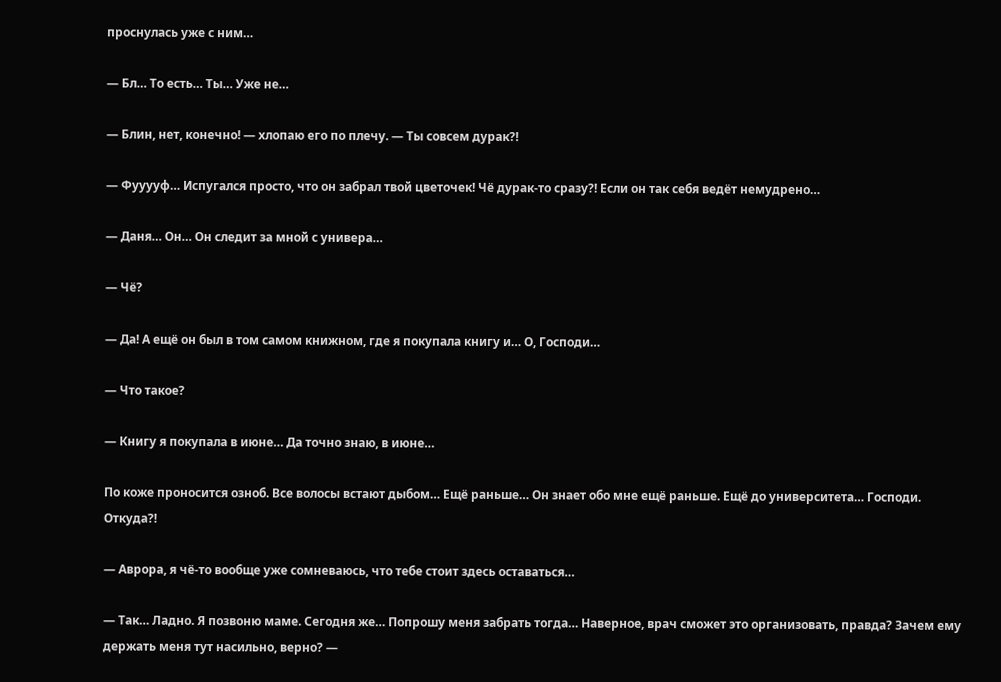проснулась уже с ним…

— Бл… То есть… Ты… Уже не…

— Блин, нет, конечно! — хлопаю его по плечу. — Ты совсем дурак?!

— Фууууф… Испугался просто, что он забрал твой цветочек! Чё дурак-то сразу?! Если он так себя ведёт немудрено…

— Даня… Он… Он следит за мной с универа…

— Чё?

— Да! А ещё он был в том самом книжном, где я покупала книгу и… О, Господи…

— Что такое?

— Книгу я покупала в июне… Да точно знаю, в июне…

По коже проносится озноб. Все волосы встают дыбом… Ещё раньше… Он знает обо мне ещё раньше. Ещё до университета… Господи. Откуда?!

— Аврора, я чё-то вообще уже сомневаюсь, что тебе стоит здесь оставаться…

— Так… Ладно. Я позвоню маме. Сегодня же… Попрошу меня забрать тогда… Наверное, врач сможет это организовать, правда? Зачем ему держать меня тут насильно, верно? —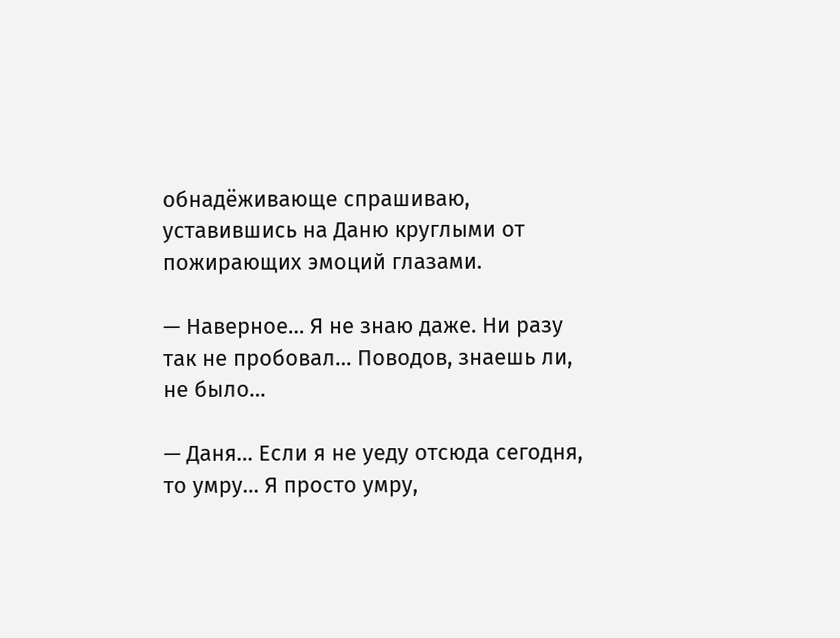обнадёживающе спрашиваю, уставившись на Даню круглыми от пожирающих эмоций глазами.

— Наверное… Я не знаю даже. Ни разу так не пробовал… Поводов, знаешь ли, не было…

— Даня… Если я не уеду отсюда сегодня, то умру… Я просто умру,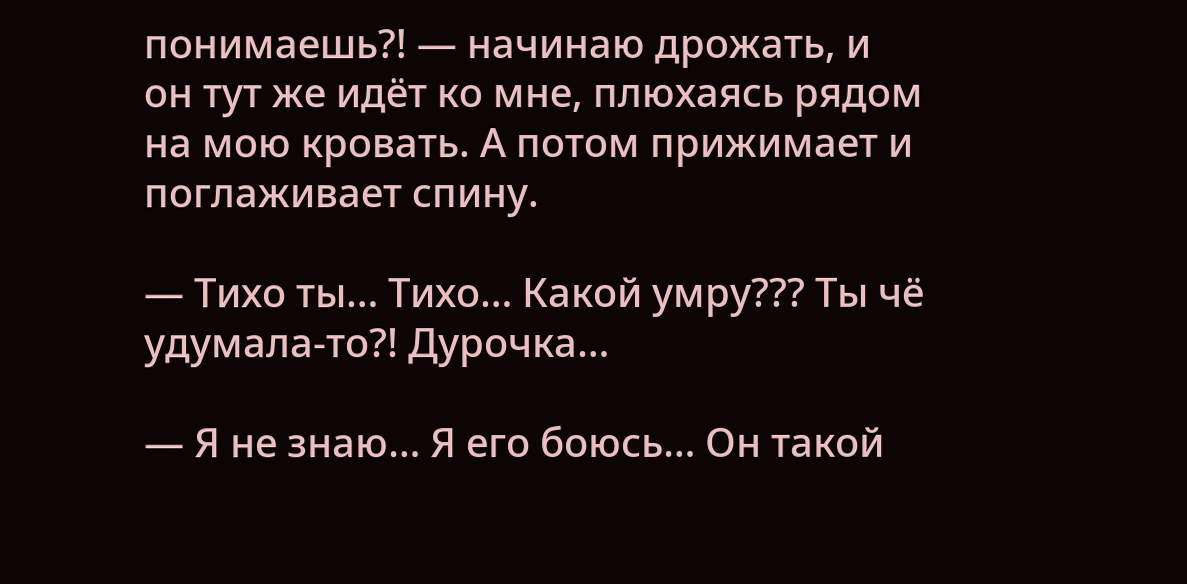понимаешь?! — начинаю дрожать, и он тут же идёт ко мне, плюхаясь рядом на мою кровать. А потом прижимает и поглаживает спину.

— Тихо ты… Тихо… Какой умру??? Ты чё удумала-то?! Дурочка…

— Я не знаю… Я его боюсь… Он такой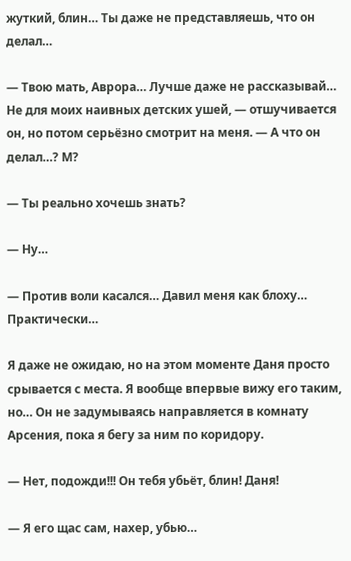жуткий, блин… Ты даже не представляешь, что он делал…

— Твою мать, Аврора… Лучше даже не рассказывай… Не для моих наивных детских ушей, — отшучивается он, но потом серьёзно смотрит на меня. — А что он делал…? М?

— Ты реально хочешь знать?

— Ну…

— Против воли касался… Давил меня как блоху… Практически…

Я даже не ожидаю, но на этом моменте Даня просто срывается с места. Я вообще впервые вижу его таким, но… Он не задумываясь направляется в комнату Арсения, пока я бегу за ним по коридору.

— Нет, подожди!!! Он тебя убьёт, блин! Даня!

— Я его щас сам, нахер, убью…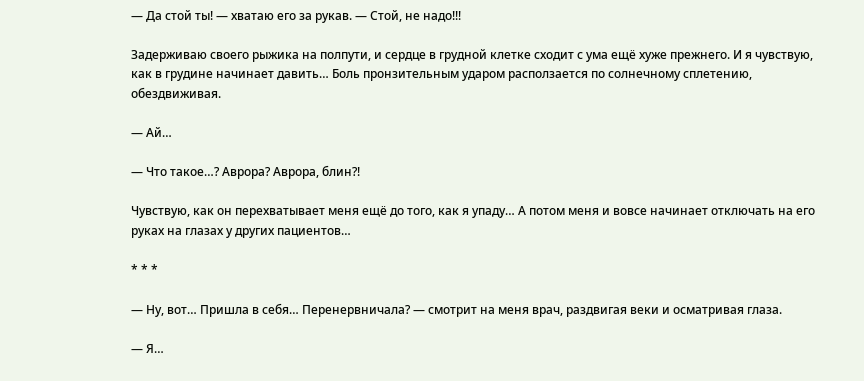— Да стой ты! — хватаю его за рукав. — Стой, не надо!!!

Задерживаю своего рыжика на полпути, и сердце в грудной клетке сходит с ума ещё хуже прежнего. И я чувствую, как в грудине начинает давить… Боль пронзительным ударом расползается по солнечному сплетению, обездвиживая.

— Ай…

— Что такое…? Аврора? Аврора, блин?!

Чувствую, как он перехватывает меня ещё до того, как я упаду… А потом меня и вовсе начинает отключать на его руках на глазах у других пациентов…

* * *

— Ну, вот… Пришла в себя… Перенервничала? — смотрит на меня врач, раздвигая веки и осматривая глаза.

— Я…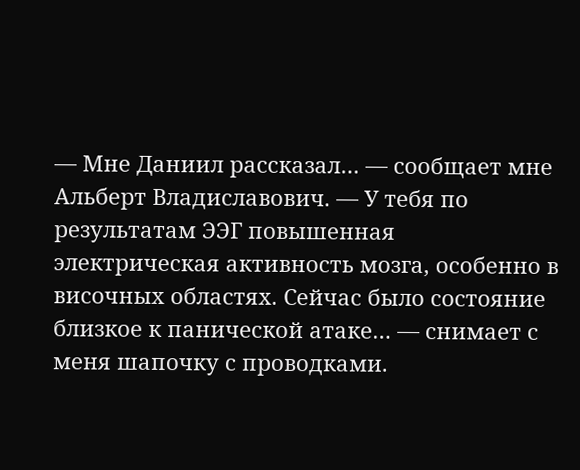— Мне Даниил рассказал… — сообщает мне Альберт Владиславович. — У тебя по результатам ЭЭГ повышенная электрическая активность мозга, особенно в височных областях. Сейчас было состояние близкое к панической атаке… — снимает с меня шапочку с проводками.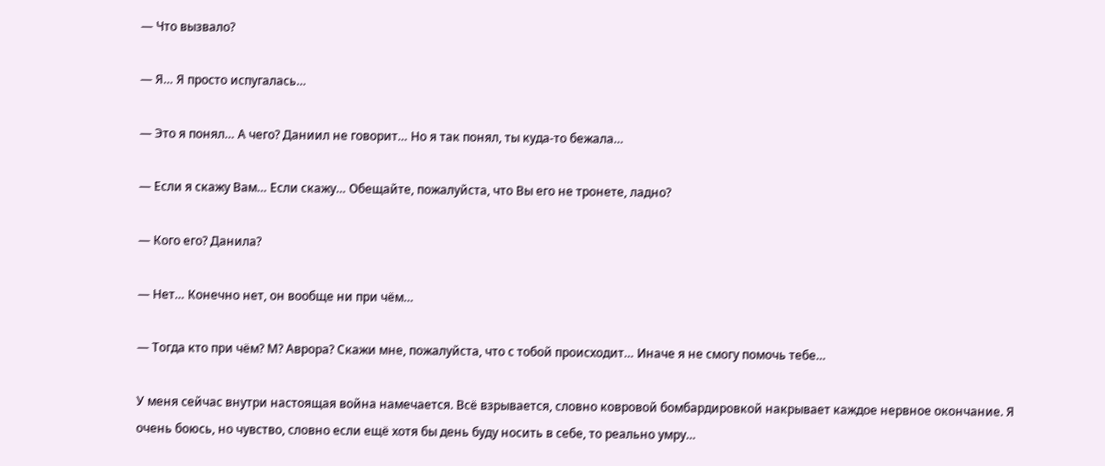— Что вызвало?

— Я… Я просто испугалась…

— Это я понял… А чего? Даниил не говорит… Но я так понял, ты куда-то бежала…

— Если я скажу Вам… Если скажу… Обещайте, пожалуйста, что Вы его не тронете, ладно?

— Кого его? Данила?

— Нет… Конечно нет, он вообще ни при чём…

— Тогда кто при чём? М? Аврора? Скажи мне, пожалуйста, что с тобой происходит… Иначе я не смогу помочь тебе…

У меня сейчас внутри настоящая война намечается. Всё взрывается, словно ковровой бомбардировкой накрывает каждое нервное окончание. Я очень боюсь, но чувство, словно если ещё хотя бы день буду носить в себе, то реально умру…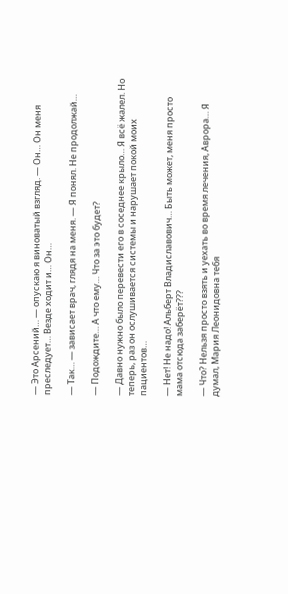— Это Арсений… — опускаю я виноватый взгляд. — Он… Он меня преследует… Везде ходит и… Он…

— Так… — зависает врач, глядя на меня. — Я понял. Не продолжай…

— Подождите… А что ему… Что за это будет?

— Давно нужно было перевести его в соседнее крыло… Я всё жалел. Но теперь, раз он ослушивается системы и нарушает покой моих пациентов…

— Нет! Не надо! Альберт Владиславович… Быть может, меня просто мама отсюда заберёт???

— Что? Нельзя просто взять и уехать во время лечения, Аврора… Я думал, Мария Леонидовна тебя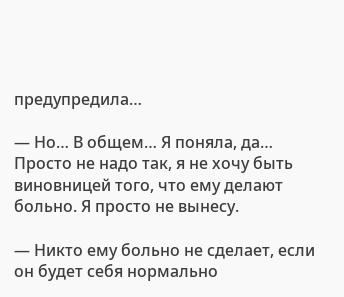предупредила…

— Но… В общем… Я поняла, да… Просто не надо так, я не хочу быть виновницей того, что ему делают больно. Я просто не вынесу.

— Никто ему больно не сделает, если он будет себя нормально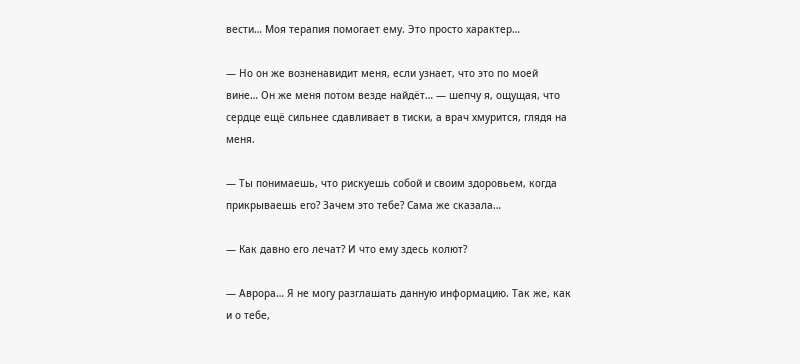вести… Моя терапия помогает ему. Это просто характер…

— Но он же возненавидит меня, если узнает, что это по моей вине… Он же меня потом везде найдёт… — шепчу я, ощущая, что сердце ещё сильнее сдавливает в тиски, а врач хмурится, глядя на меня.

— Ты понимаешь, что рискуешь собой и своим здоровьем, когда прикрываешь его? Зачем это тебе? Сама же сказала…

— Как давно его лечат? И что ему здесь колют?

— Аврора… Я не могу разглашать данную информацию. Так же, как и о тебе,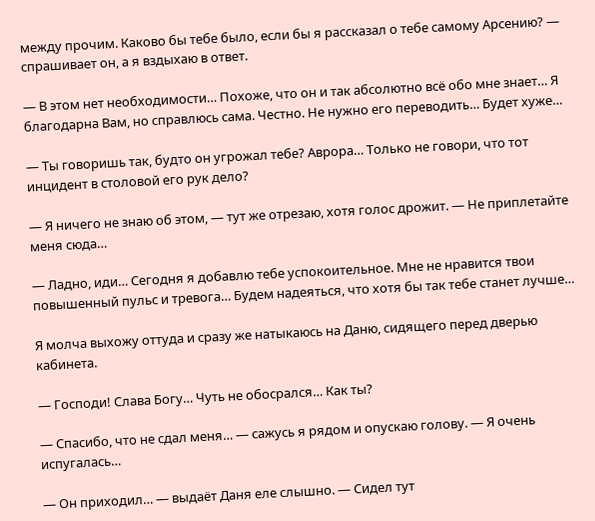между прочим. Каково бы тебе было, если бы я рассказал о тебе самому Арсению? — спрашивает он, а я вздыхаю в ответ.

— В этом нет необходимости… Похоже, что он и так абсолютно всё обо мне знает… Я благодарна Вам, но справлюсь сама. Честно. Не нужно его переводить… Будет хуже…

— Ты говоришь так, будто он угрожал тебе? Аврора… Только не говори, что тот инцидент в столовой его рук дело?

— Я ничего не знаю об этом, — тут же отрезаю, хотя голос дрожит. — Не приплетайте меня сюда…

— Ладно, иди… Сегодня я добавлю тебе успокоительное. Мне не нравится твои повышенный пульс и тревога… Будем надеяться, что хотя бы так тебе станет лучше…

Я молча выхожу оттуда и сразу же натыкаюсь на Даню, сидящего перед дверью кабинета.

— Господи! Слава Богу… Чуть не обосрался… Как ты?

— Спасибо, что не сдал меня… — сажусь я рядом и опускаю голову. — Я очень испугалась…

— Он приходил… — выдаёт Даня еле слышно. — Сидел тут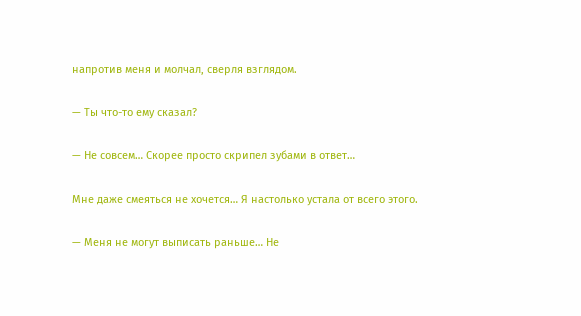напротив меня и молчал, сверля взглядом.

— Ты что-то ему сказал?

— Не совсем… Скорее просто скрипел зубами в ответ…

Мне даже смеяться не хочется… Я настолько устала от всего этого.

— Меня не могут выписать раньше… Не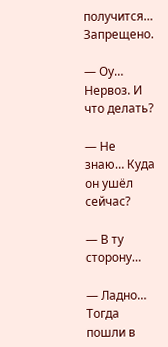получится… Запрещено.

— Оу… Нервоз. И что делать?

— Не знаю… Куда он ушёл сейчас?

— В ту сторону…

— Ладно… Тогда пошли в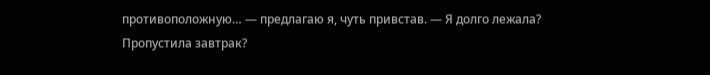противоположную… — предлагаю я, чуть привстав. — Я долго лежала? Пропустила завтрак?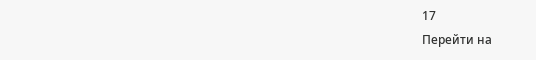17
Перейти на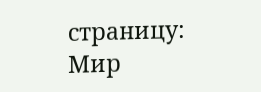страницу:
Мир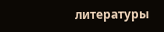литературы